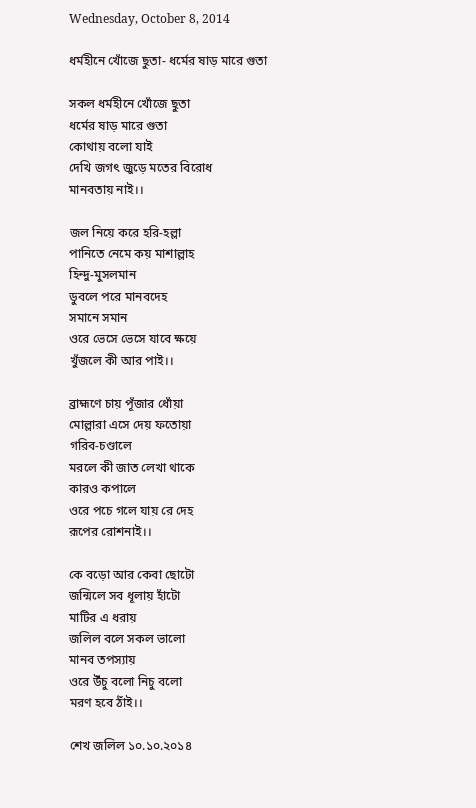Wednesday, October 8, 2014

ধর্মহীনে খোঁজে ছুতা- ধর্মের ষাড় মারে গুতা

সকল ধর্মহীনে খোঁজে ছুতা
ধর্মের ষাড় মারে গুতা
কোথায় বলো যাই
দেখি জগৎ জুড়ে মতের বিরোধ
মানবতায় নাই।।

জল নিয়ে করে হরি-হল্লা
পানিতে নেমে কয় মাশাল্লাহ
হিন্দু-মুসলমান
ডুবলে পরে মানবদেহ
সমানে সমান
ওরে ভেসে ভেসে যাবে ক্ষয়ে
খুঁজলে কী আর পাই।।

ব্রাহ্মণে চায় পূঁজার ধোঁয়া
মোল্লারা এসে দেয় ফতোয়া
গরিব-চণ্ডালে
মরলে কী জাত লেখা থাকে
কারও কপালে
ওরে পচে গলে যায় রে দেহ
রূপের রোশনাই।।

কে বড়ো আর কেবা ছোটো
জন্মিলে সব ধূলায় হাঁটো
মাটির এ ধরায়
জলিল বলে সকল ভালো
মানব তপস্যায়
ওরে উঁচু বলো নিচু বলো
মরণ হবে ঠাঁই।।

শেখ জলিল ১০.১০.২০১৪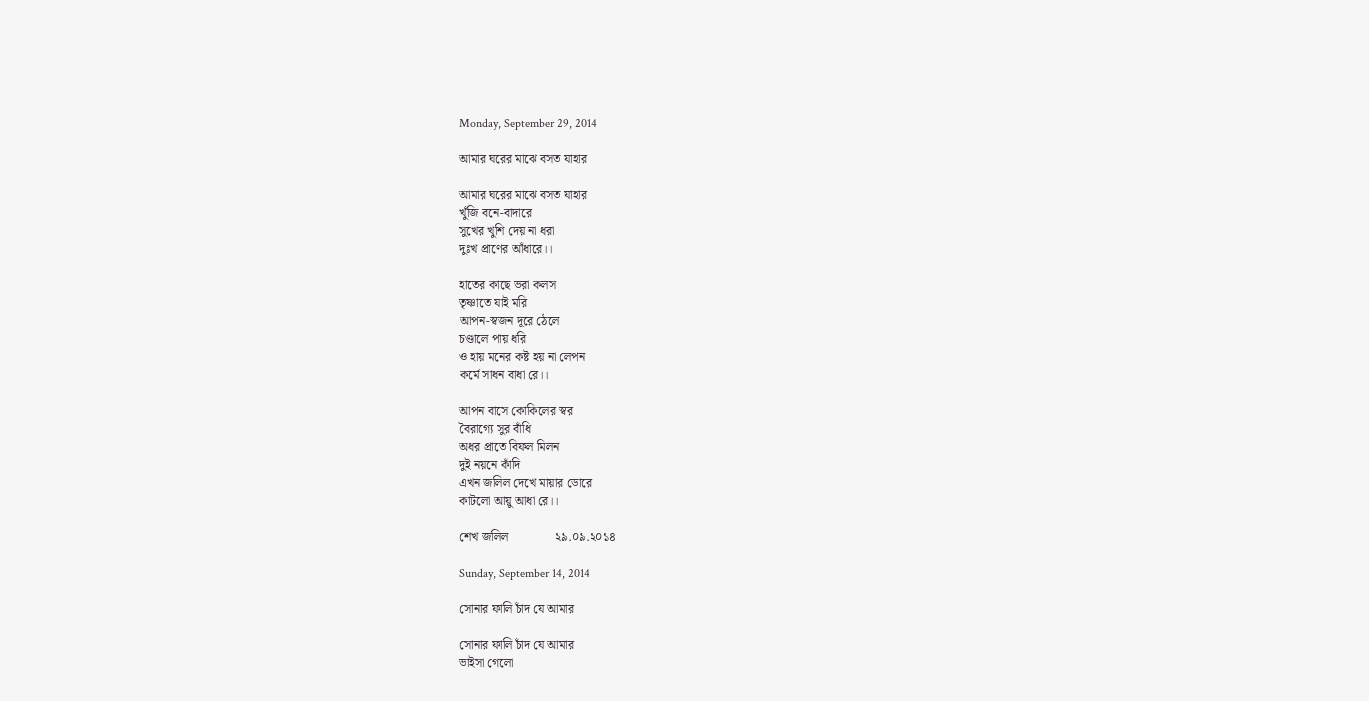Monday, September 29, 2014

আমার ঘরের মাঝে বসত যাহার

আমার ঘরের মাঝে বসত যাহার
খুঁজি বনে-বাদারে
সুখের খুশি দেয় না ধরা
দুঃখ প্রাণের আঁধারে।।

হাতের কাছে ভরা কলস
তৃষ্ণাতে যাই মরি
আপন-স্বজন দূরে ঠেলে
চণ্ডালে পায় ধরি
ও হায় মনের কষ্ট হয় না লেপন
কর্মে সাধন বাধা রে।।

আপন বাসে কোকিলের স্বর
বৈরাগ্যে সুর বাঁধি
অধর প্রাতে বিফল মিলন
দুই নয়নে কাঁদি
এখন জলিল দেখে মায়ার ডোরে
কাটলো আয়ু আধা রে।।

শেখ জলিল               ২৯.০৯.২০১৪

Sunday, September 14, 2014

সোনার ফালি চাঁদ যে আমার

সোনার ফালি চাঁদ যে আমার
ভাইসা গেলো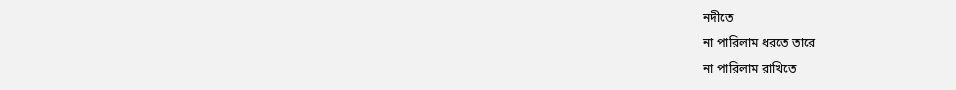নদীতে
না পারিলাম ধরতে তারে
না পারিলাম রাখিতে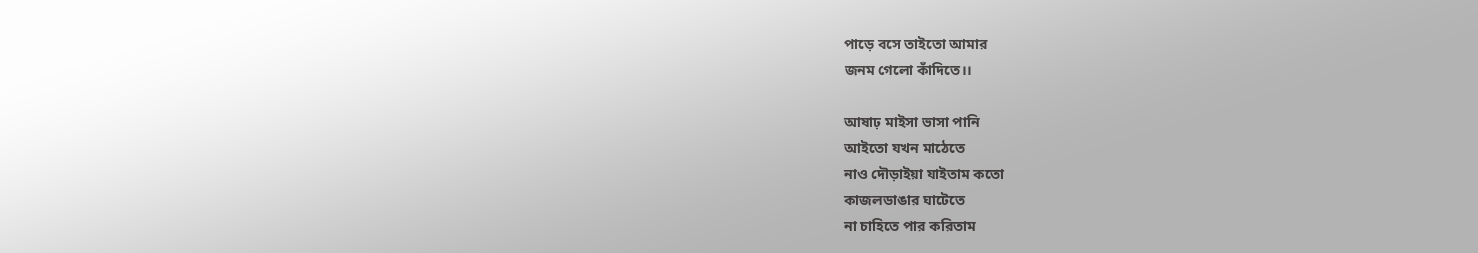পাড়ে বসে তাইতো আমার
জনম গেলো কাঁদিতে।।

আষাঢ় মাইসা ভাসা পানি
আইতো যখন মাঠেতে
নাও দৌড়াইয়া যাইতাম কতো
কাজলডাঙার ঘাটেতে
না চাহিতে পার করিতাম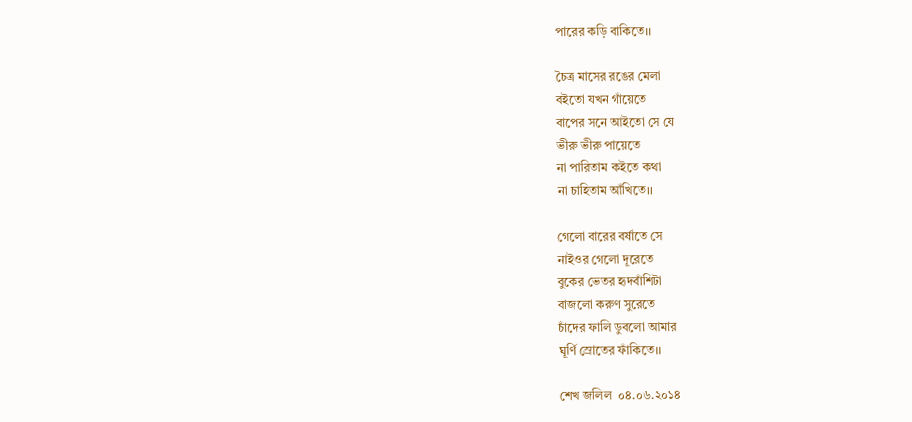পারের কড়ি বাকিতে।।

চৈত্র মাসের রঙের মেলা
বইতো যখন গাঁয়েতে
বাপের সনে আইতো সে যে
ভীরু ভীরু পায়েতে
না পারিতাম কইতে কথা
না চাহিতাম আঁখিতে।।

গেলো বারের বর্ষাতে সে
নাইওর গেলো দূরেতে
বুকের ভেতর হৃদবাঁশিটা
বাজলো করুণ সুরেতে
চাঁদের ফালি ডুবলো আমার
ঘূর্ণি স্রোতের ফাঁকিতে।।

শেখ জলিল  ০৪.০৬.২০১৪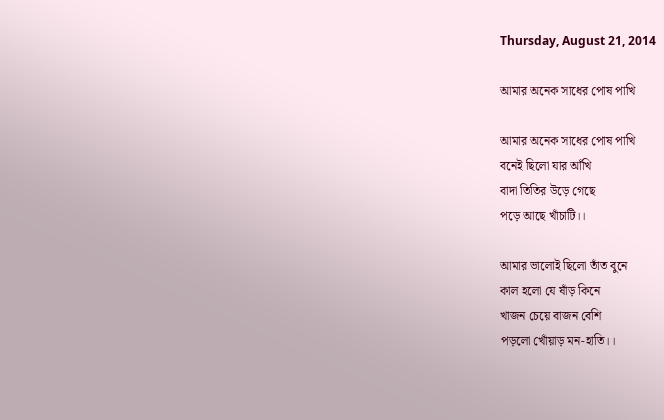Thursday, August 21, 2014

আমার অনেক সাধের পোষ পাখি

আমার অনেক সাধের পোষ পাখি
বনেই ছিলো যার আঁখি
বাদা তিতির উড়ে গেছে
পড়ে আছে খাঁচাটি।।

আমার ভালোই ছিলো তাঁত বুনে
কাল হলো যে ষাঁড় কিনে
খাজন চেয়ে বাজন বেশি
পড়লো খোঁয়াড় মন-হাতি।।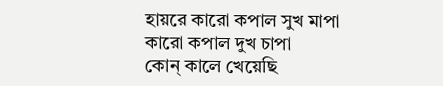হায়রে কারো কপাল সুখ মাপা
কারো কপাল দুখ চাপা
কোন্ কালে খেয়েছি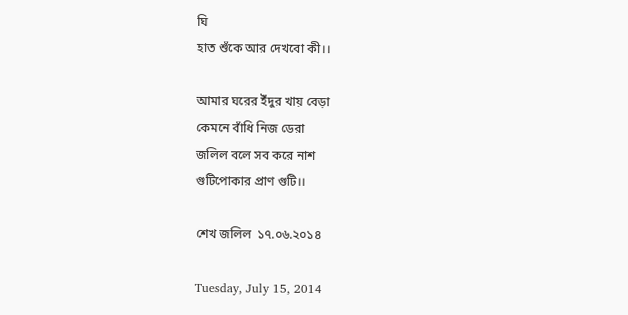ঘি
হাত শুঁকে আর দেখবো কী।।

আমার ঘরের ইঁদুর খায় বেড়া
কেমনে বাঁধি নিজ ডেরা
জলিল বলে সব করে নাশ
গুটিপোকার প্রাণ গুটি।।

শেখ জলিল  ১৭.০৬.২০১৪

Tuesday, July 15, 2014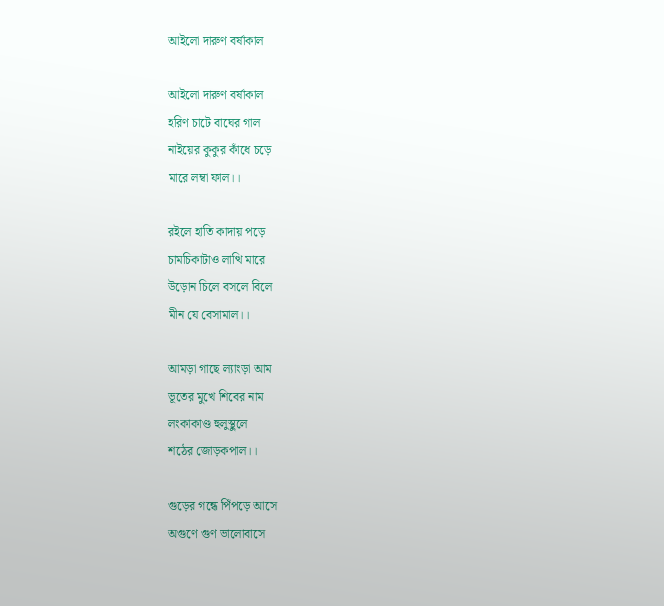আইলো দারুণ বর্ষাকাল

আইলো দারুণ বর্ষাকাল
হরিণ চাটে বাঘের গাল
নাইয়ের কুকুর কাঁধে চড়ে
মারে লম্বা ফাল।।

রইলে হাতি কাদায় পড়ে
চামচিকাটাও লাত্থি মারে
উড়োন চিলে বসলে বিলে
মীন যে বেসামাল।।

আমড়া গাছে ল্যাংড়া আম
ভূতের মুখে শিবের নাম
লংকাকাণ্ড হুলুস্থুলে
শঠের জোড়কপাল।।

গুড়ের গন্ধে পিঁপড়ে আসে
অগুণে গুণ ভালোবাসে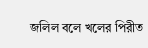জলিল বলে খলের পিরীত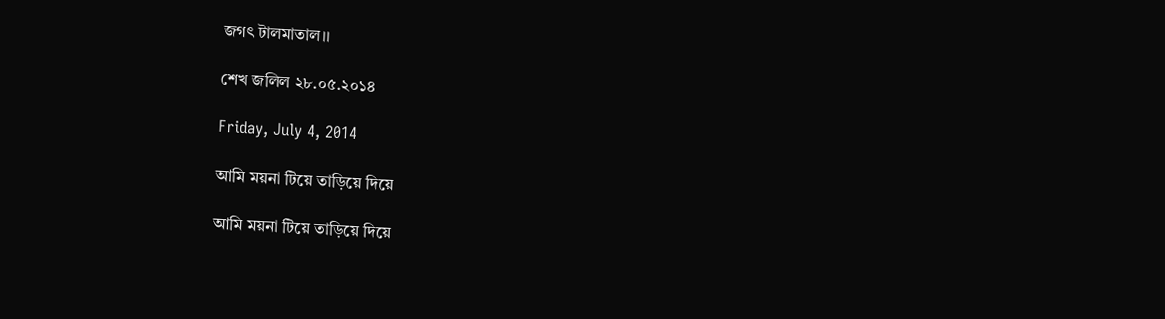জগৎ টালমাতাল।।

শেখ জলিল ২৮.০৫.২০১৪

Friday, July 4, 2014

আমি ময়না টিয়ে তাড়িয়ে দিয়ে

আমি ময়না টিয়ে তাড়িয়ে দিয়ে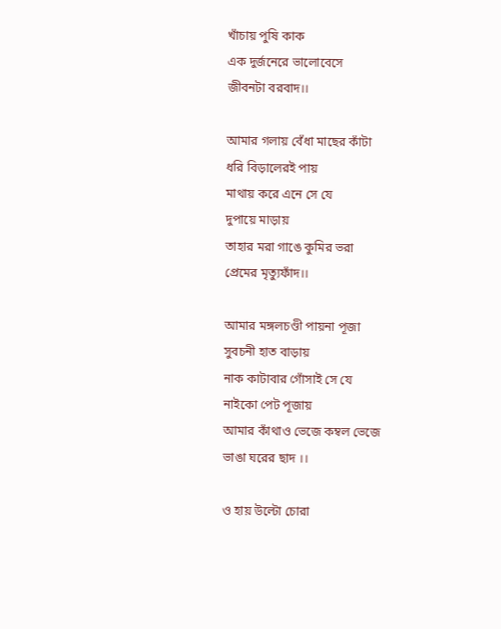খাঁচায় পুষি কাক
এক দুর্জনেরে ভালোবেসে
জীবনটা বরবাদ।।

আমার গলায় বেঁধা মাছের কাঁটা
ধরি বিড়ালেরই পায়
মাথায় করে এনে সে যে
দুপায়ে মাড়ায়
তাহার মরা গাঙে কুমির ভরা
প্রেমের মৃত্যুফাঁদ।।

আমার মঙ্গলচণ্ডী পায়না পূজা
সুবচনী হাত বাড়ায়
নাক কাটাবার গোঁসাই সে যে
নাইকো পেট পূজায়
আমার কাঁথাও ভেজে কম্বল ভেজে
ভাঙা ঘরের ছাদ ।।

ও হায় উল্টো চোরা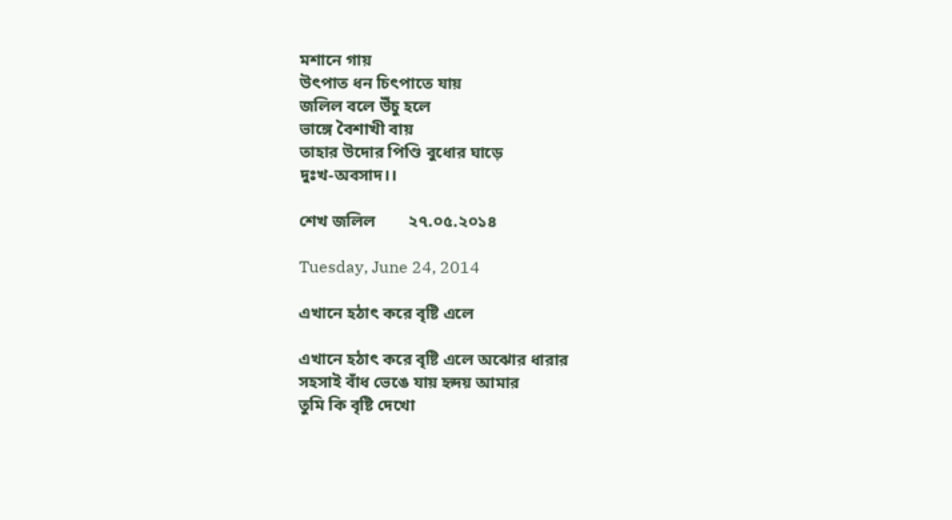মশানে গায়
উৎপাত ধন চিৎপাতে যায়
জলিল বলে উঁচু হলে
ভাঙ্গে বৈশাখী বায়
তাহার উদোর পিণ্ডি বুধোর ঘাড়ে
দুঃখ-অবসাদ।।

শেখ জলিল        ২৭.০৫.২০১৪

Tuesday, June 24, 2014

এখানে হঠাৎ করে বৃষ্টি এলে

এখানে হঠাৎ করে বৃষ্টি এলে অঝোর ধারার
সহসাই বাঁধ ভেঙে যায় হৃদয় আমার
তুমি কি বৃষ্টি দেখো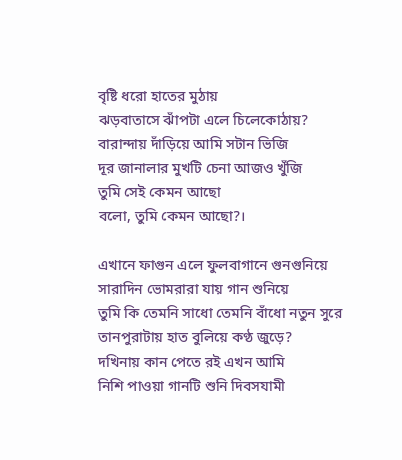বৃষ্টি ধরো হাতের মুঠায়
ঝড়বাতাসে ঝাঁপটা এলে চিলেকোঠায়?
বারান্দায় দাঁড়িয়ে আমি সটান ভিজি
দূর জানালার মুখটি চেনা আজও খুঁজি
তুমি সেই কেমন আছো
বলো, তুমি কেমন আছো?।

এখানে ফাগুন এলে ফুলবাগানে গুনগুনিয়ে
সারাদিন ভোমরারা যায় গান শুনিয়ে
তুমি কি তেমনি সাধো তেমনি বাঁধো নতুন সুরে
তানপুরাটায় হাত বুলিয়ে কণ্ঠ জুড়ে?
দখিনায় কান পেতে রই এখন আমি
নিশি পাওয়া গানটি শুনি দিবসযামী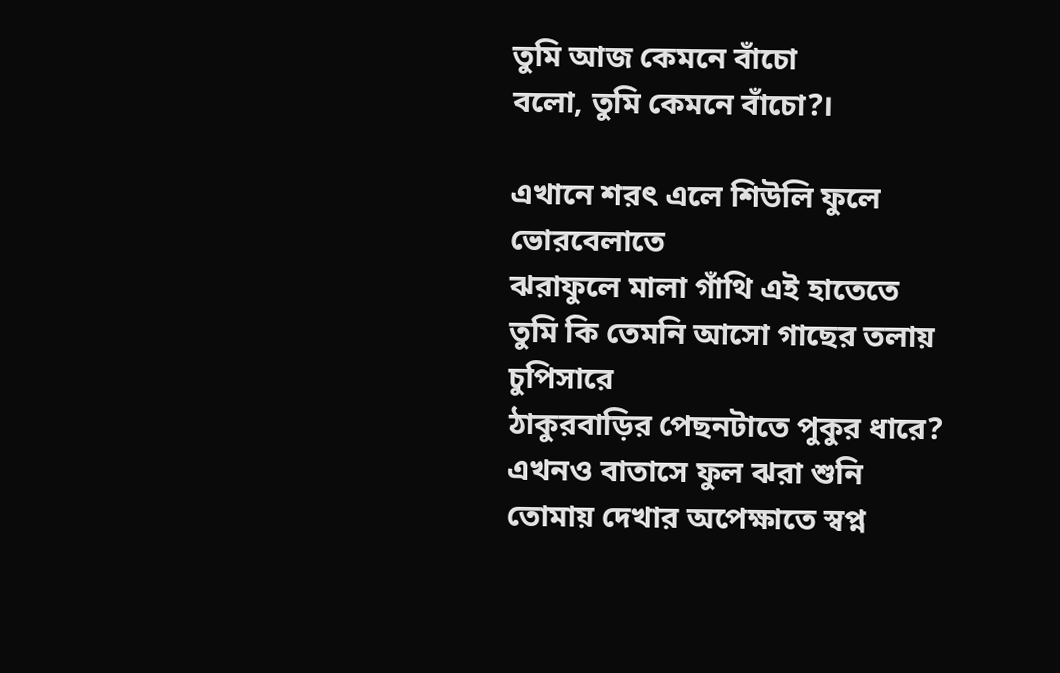তুমি আজ কেমনে বাঁচো
বলো, তুমি কেমনে বাঁচো?।

এখানে শরৎ এলে শিউলি ফুলে ভোরবেলাতে
ঝরাফুলে মালা গাঁথি এই হাতেতে
তুমি কি তেমনি আসো গাছের তলায় চুপিসারে
ঠাকুরবাড়ির পেছনটাতে পুকুর ধারে?
এখনও বাতাসে ফুল ঝরা শুনি
তোমায় দেখার অপেক্ষাতে স্বপ্ন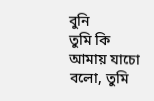বুনি
তুমি কি আমায় যাচো
বলো, তুমি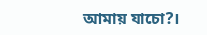আমায় যাচো?।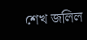শেখ জলিল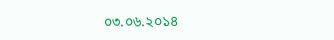০৩.০৬.২০১৪